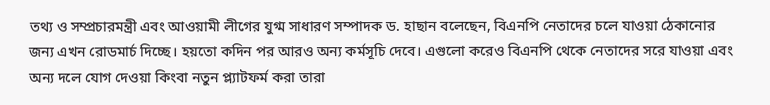তথ্য ও সম্প্রচারমন্ত্রী এবং আওয়ামী লীগের যুগ্ম সাধারণ সম্পাদক ড. হাছান বলেছেন, বিএনপি নেতাদের চলে যাওয়া ঠেকানোর জন্য এখন রোডমার্চ দিচ্ছে। হয়তো কদিন পর আরও অন্য কর্মসূচি দেবে। এগুলো করেও বিএনপি থেকে নেতাদের সরে যাওয়া এবং অন্য দলে যোগ দেওয়া কিংবা নতুন প্ল্যাটফর্ম করা তারা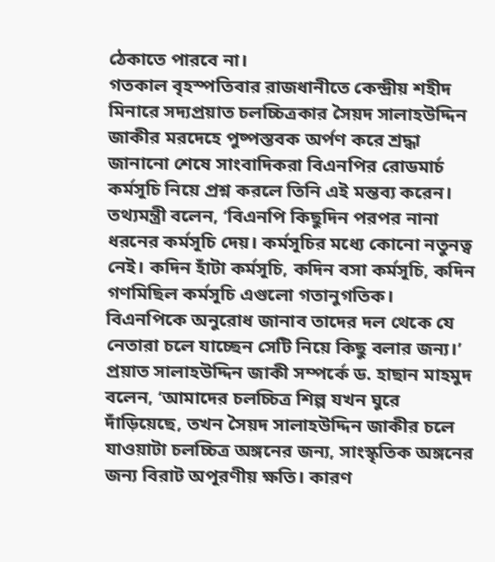ঠেকাতে পারবে না।
গতকাল বৃহস্পতিবার রাজধানীতে কেন্দ্রীয় শহীদ মিনারে সদ্যপ্রয়াত চলচ্চিত্রকার সৈয়দ সালাহউদ্দিন জাকীর মরদেহে পুষ্পস্তবক অর্পণ করে শ্রদ্ধা জানানো শেষে সাংবাদিকরা বিএনপির রোডমার্চ কর্মসূচি নিয়ে প্রশ্ন করলে তিনি এই মন্তব্য করেন।
তথ্যমন্ত্রী বলেন, ‘বিএনপি কিছুদিন পরপর নানা ধরনের কর্মসূচি দেয়। কর্মসূচির মধ্যে কোনো নতুনত্ব নেই। কদিন হাঁটা কর্মসূচি, কদিন বসা কর্মসূচি, কদিন গণমিছিল কর্মসূচি এগুলো গতানুগতিক। বিএনপিকে অনুরোধ জানাব তাদের দল থেকে যে নেতারা চলে যাচ্ছেন সেটি নিয়ে কিছু বলার জন্য।’
প্রয়াত সালাহউদ্দিন জাকী সম্পর্কে ড. হাছান মাহমুদ বলেন, ‘আমাদের চলচ্চিত্র শিল্প যখন ঘুরে দাঁড়িয়েছে, তখন সৈয়দ সালাহউদ্দিন জাকীর চলে যাওয়াটা চলচ্চিত্র অঙ্গনের জন্য, সাংস্কৃতিক অঙ্গনের জন্য বিরাট অপূরণীয় ক্ষতি। কারণ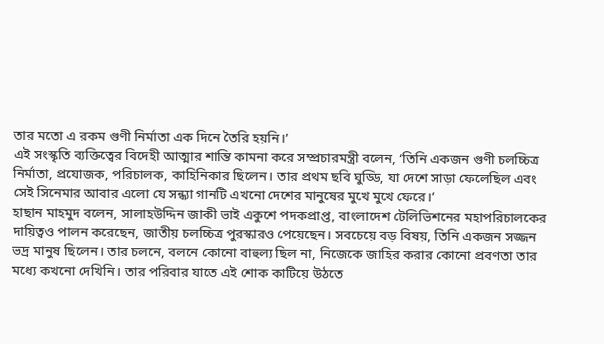তার মতো এ রকম গুণী নির্মাতা এক দিনে তৈরি হয়নি।’
এই সংস্কৃতি ব্যক্তিত্বের বিদেহী আত্মার শান্তি কামনা করে সম্প্রচারমন্ত্রী বলেন, ‘তিনি একজন গুণী চলচ্চিত্র নির্মাতা, প্রযোজক, পরিচালক, কাহিনিকার ছিলেন। তার প্রথম ছবি ঘুড্ডি, যা দেশে সাড়া ফেলেছিল এবং সেই সিনেমার আবার এলো যে সন্ধ্যা গানটি এখনো দেশের মানুষের মুখে মুখে ফেরে।’
হাছান মাহমুদ বলেন, সালাহউদ্দিন জাকী ভাই একুশে পদকপ্রাপ্ত, বাংলাদেশ টেলিভিশনের মহাপরিচালকের দায়িত্বও পালন করেছেন, জাতীয় চলচ্চিত্র পুরস্কারও পেয়েছেন। সবচেয়ে বড় বিষয়, তিনি একজন সজ্জন ভদ্র মানুষ ছিলেন। তার চলনে, বলনে কোনো বাহুল্য ছিল না, নিজেকে জাহির করার কোনো প্রবণতা তার মধ্যে কখনো দেখিনি। তার পরিবার যাতে এই শোক কাটিয়ে উঠতে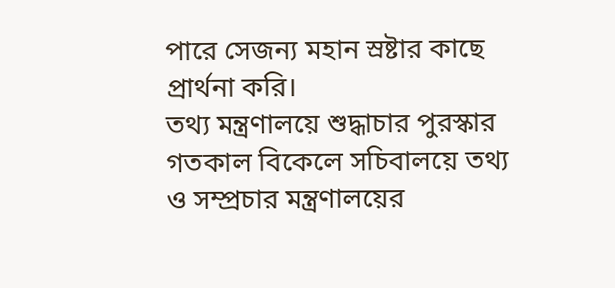পারে সেজন্য মহান স্রষ্টার কাছে প্রার্থনা করি।
তথ্য মন্ত্রণালয়ে শুদ্ধাচার পুরস্কার
গতকাল বিকেলে সচিবালয়ে তথ্য ও সম্প্রচার মন্ত্রণালয়ের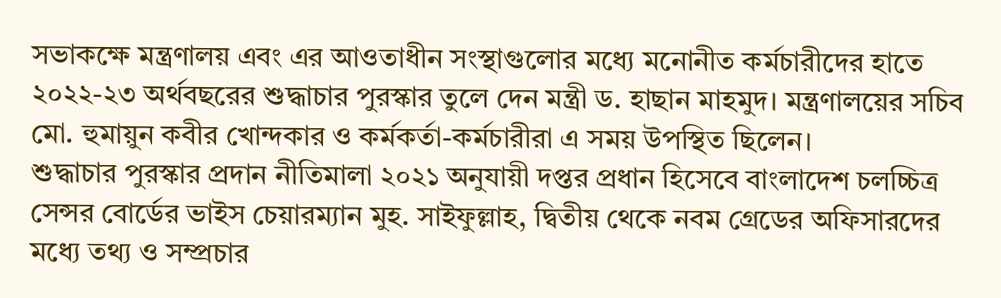সভাকক্ষে মন্ত্রণালয় এবং এর আওতাধীন সংস্থাগুলোর মধ্যে মনোনীত কর্মচারীদের হাতে ২০২২-২৩ অর্থবছরের শুদ্ধাচার পুরস্কার তুলে দেন মন্ত্রী ড. হাছান মাহমুদ। মন্ত্রণালয়ের সচিব মো. হুমায়ুন কবীর খোন্দকার ও কর্মকর্তা-কর্মচারীরা এ সময় উপস্থিত ছিলেন।
শুদ্ধাচার পুরস্কার প্রদান নীতিমালা ২০২১ অনুযায়ী দপ্তর প্রধান হিসেবে বাংলাদেশ চলচ্চিত্র সেন্সর বোর্ডের ভাইস চেয়ারম্যান মুহ. সাইফুল্লাহ, দ্বিতীয় থেকে নবম গ্রেডের অফিসারদের মধ্যে তথ্য ও সম্প্রচার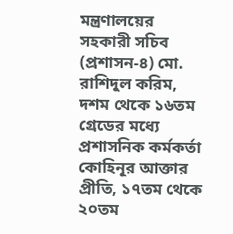মন্ত্রণালয়ের সহকারী সচিব (প্রশাসন-৪) মো. রাশিদুল করিম, দশম থেকে ১৬তম গ্রেডের মধ্যে প্রশাসনিক কর্মকর্তা কোহিনূর আক্তার প্রীতি, ১৭তম থেকে ২০তম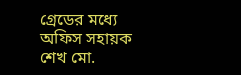গ্রেডের মধ্যে অফিস সহায়ক শেখ মো.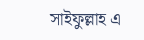সাইফুল্লাহ এ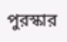পুরস্কার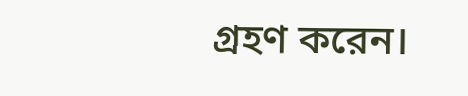গ্রহণ করেন।